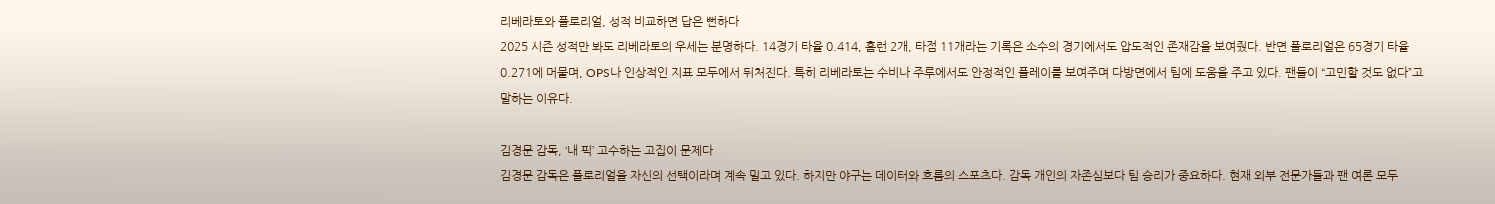리베라토와 플로리얼, 성적 비교하면 답은 뻔하다
2025 시즌 성적만 봐도 리베라토의 우세는 분명하다. 14경기 타율 0.414, 홈런 2개, 타점 11개라는 기록은 소수의 경기에서도 압도적인 존재감을 보여줬다. 반면 플로리얼은 65경기 타율 0.271에 머물며, OPS나 인상적인 지표 모두에서 뒤처진다. 특히 리베라토는 수비나 주루에서도 안정적인 플레이를 보여주며 다방면에서 팀에 도움을 주고 있다. 팬들이 “고민할 것도 없다”고 말하는 이유다.

김경문 감독, ‘내 픽’ 고수하는 고집이 문제다
김경문 감독은 플로리얼을 자신의 선택이라며 계속 밀고 있다. 하지만 야구는 데이터와 흐름의 스포츠다. 감독 개인의 자존심보다 팀 승리가 중요하다. 현재 외부 전문가들과 팬 여론 모두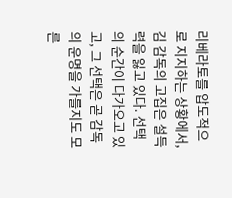리베라토를 압도적으로 지지하는 상황에서, 김 감독의 고집은 설득력을 잃고 있다. 선택의 순간이 다가오고 있고, 그 선택은 곧 감독의 운명을 가를지도 모른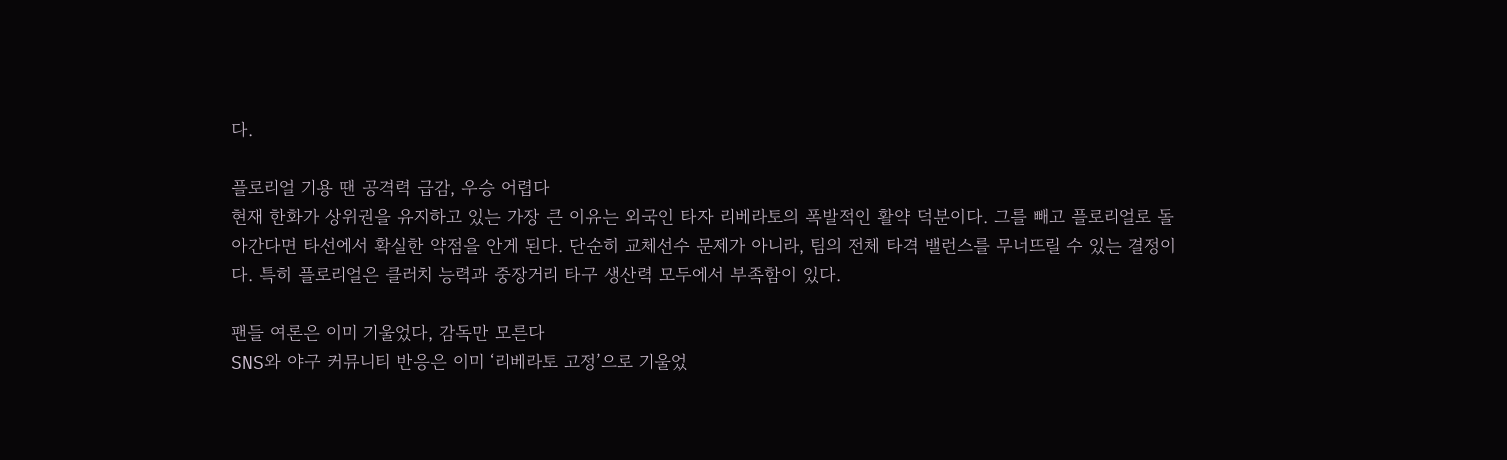다.

플로리얼 기용 땐 공격력 급감, 우승 어렵다
현재 한화가 상위권을 유지하고 있는 가장 큰 이유는 외국인 타자 리베라토의 폭발적인 활약 덕분이다. 그를 빼고 플로리얼로 돌아간다면 타선에서 확실한 약점을 안게 된다. 단순히 교체선수 문제가 아니라, 팀의 전체 타격 밸런스를 무너뜨릴 수 있는 결정이다. 특히 플로리얼은 클러치 능력과 중장거리 타구 생산력 모두에서 부족함이 있다.

팬들 여론은 이미 기울었다, 감독만 모른다
SNS와 야구 커뮤니티 반응은 이미 ‘리베라토 고정’으로 기울었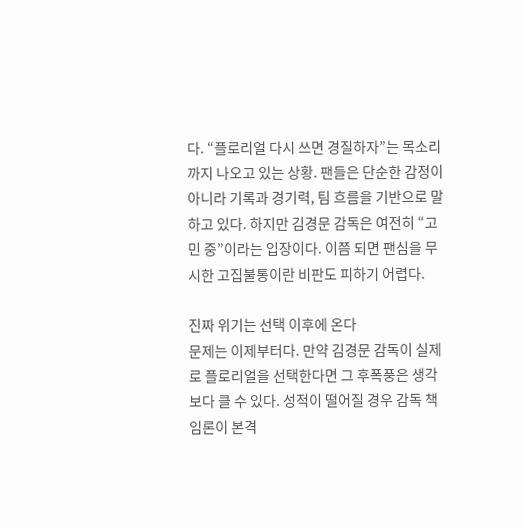다. “플로리얼 다시 쓰면 경질하자”는 목소리까지 나오고 있는 상황. 팬들은 단순한 감정이 아니라 기록과 경기력, 팀 흐름을 기반으로 말하고 있다. 하지만 김경문 감독은 여전히 “고민 중”이라는 입장이다. 이쯤 되면 팬심을 무시한 고집불통이란 비판도 피하기 어렵다.

진짜 위기는 선택 이후에 온다
문제는 이제부터다. 만약 김경문 감독이 실제로 플로리얼을 선택한다면 그 후폭풍은 생각보다 클 수 있다. 성적이 떨어질 경우 감독 책임론이 본격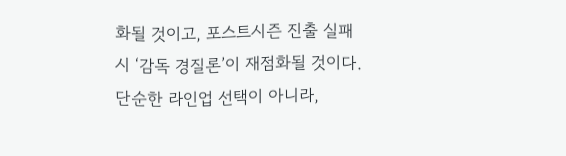화될 것이고, 포스트시즌 진출 실패 시 ‘감독 경질론’이 재점화될 것이다. 단순한 라인업 선택이 아니라,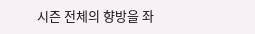시즌 전체의 향방을 좌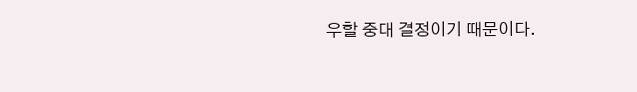우할 중대 결정이기 때문이다.